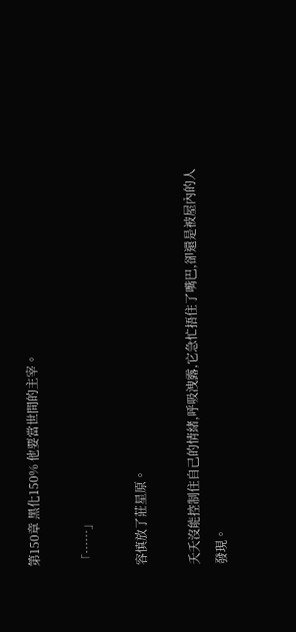第150章 黑化150% 他要當世間的主宰。

「……」

容慎放了莊星原。

夭夭沒能控制住自己的情緒,呼吸洩露,它急忙捂住了嘴巴,卻還是被屋內的人發現。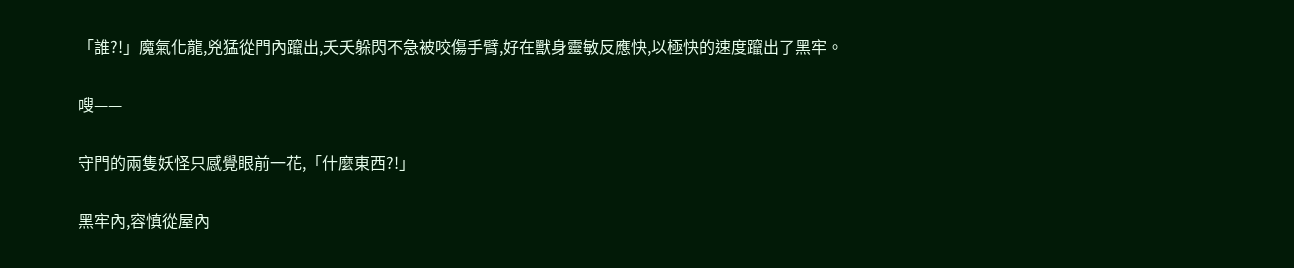「誰?!」魔氣化龍,兇猛從門內躥出,夭夭躲閃不急被咬傷手臂,好在獸身靈敏反應快,以極快的速度躥出了黑牢。

嗖——

守門的兩隻妖怪只感覺眼前一花,「什麼東西?!」

黑牢內,容慎從屋內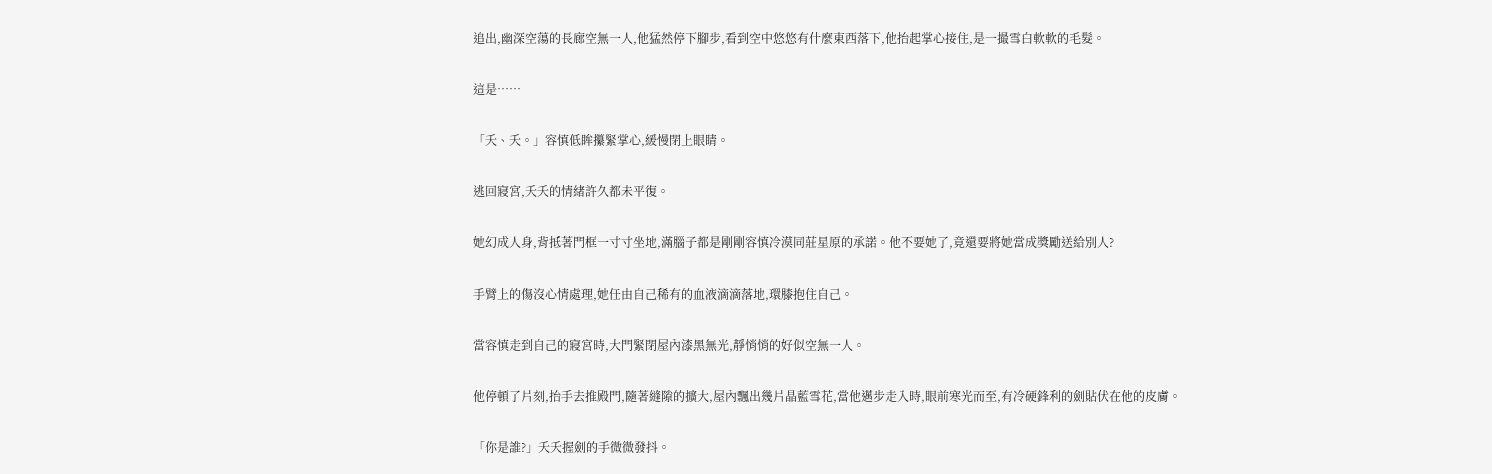追出,幽深空蕩的長廊空無一人,他猛然停下腳步,看到空中悠悠有什麼東西落下,他抬起掌心接住,是一撮雪白軟軟的毛髮。

這是……

「夭、夭。」容慎低眸攥緊掌心,緩慢閉上眼睛。

逃回寢宮,夭夭的情緒許久都未平復。

她幻成人身,背抵著門框一寸寸坐地,滿腦子都是剛剛容慎冷漠同莊星原的承諾。他不要她了,竟還要將她當成獎勵送給別人?

手臂上的傷沒心情處理,她任由自己稀有的血液滴滴落地,環膝抱住自己。

當容慎走到自己的寢宮時,大門緊閉屋內漆黑無光,靜悄悄的好似空無一人。

他停頓了片刻,抬手去推殿門,隨著縫隙的擴大,屋內飄出幾片晶藍雪花,當他邁步走入時,眼前寒光而至,有冷硬鋒利的劍貼伏在他的皮膚。

「你是誰?」夭夭握劍的手微微發抖。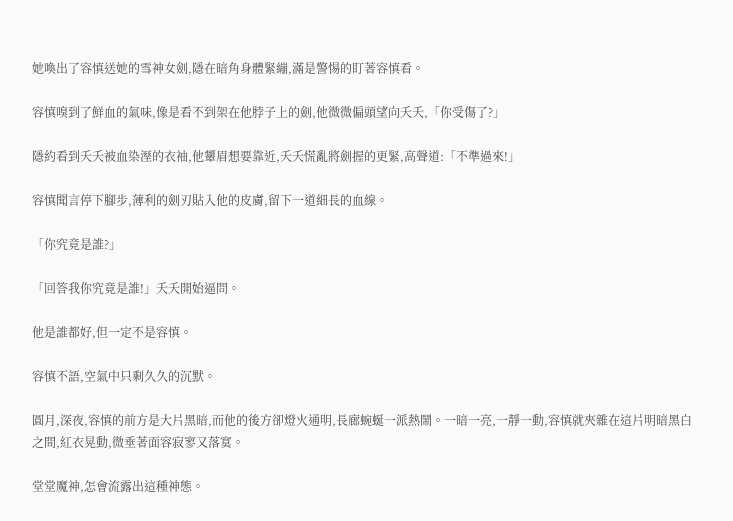她喚出了容慎送她的雪神女劍,隱在暗角身體緊繃,滿是警惕的盯著容慎看。

容慎嗅到了鮮血的氣味,像是看不到架在他脖子上的劍,他微微偏頭望向夭夭,「你受傷了?」

隱約看到夭夭被血染溼的衣袖,他顰眉想要靠近,夭夭慌亂將劍握的更緊,高聲道:「不準過來!」

容慎聞言停下腳步,薄利的劍刃貼入他的皮膚,留下一道細長的血線。

「你究竟是誰?」

「回答我你究竟是誰!」夭夭開始逼問。

他是誰都好,但一定不是容慎。

容慎不語,空氣中只剩久久的沉默。

圓月,深夜,容慎的前方是大片黑暗,而他的後方卻燈火通明,長廊蜿蜒一派熱鬧。一暗一亮,一靜一動,容慎就夾雜在這片明暗黑白之間,紅衣晃動,微垂著面容寂寥又落寞。

堂堂魔神,怎會流露出這種神態。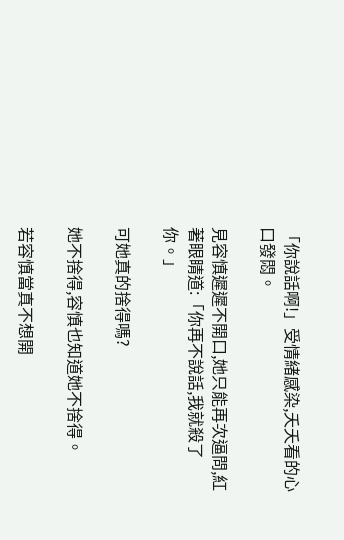「你說話啊!」受情緒感染,夭夭看的心口發悶。

見容慎遲遲不開口,她只能再次逼問,紅著眼睛道:「你再不說話,我就殺了你。」

可她真的捨得嗎?

她不捨得,容慎也知道她不捨得。

若容慎當真不想開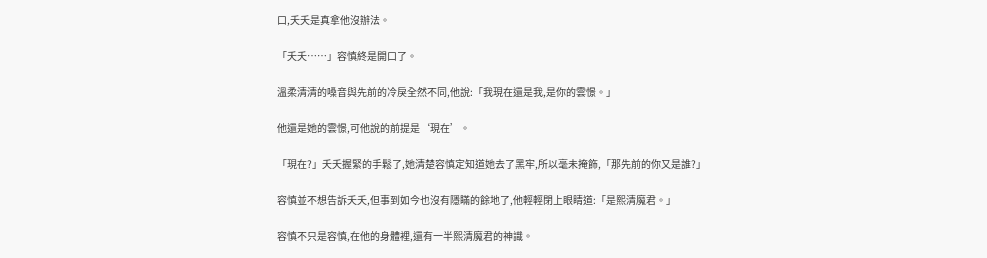口,夭夭是真拿他沒辦法。

「夭夭……」容慎終是開口了。

溫柔清清的嗓音與先前的冷戾全然不同,他說:「我現在還是我,是你的雲憬。」

他還是她的雲憬,可他說的前提是‘現在’。

「現在?」夭夭握緊的手鬆了,她清楚容慎定知道她去了黑牢,所以毫未掩飾,「那先前的你又是誰?」

容慎並不想告訴夭夭,但事到如今也沒有隱瞞的餘地了,他輕輕閉上眼睛道:「是熙清魔君。」

容慎不只是容慎,在他的身體裡,還有一半熙清魔君的神識。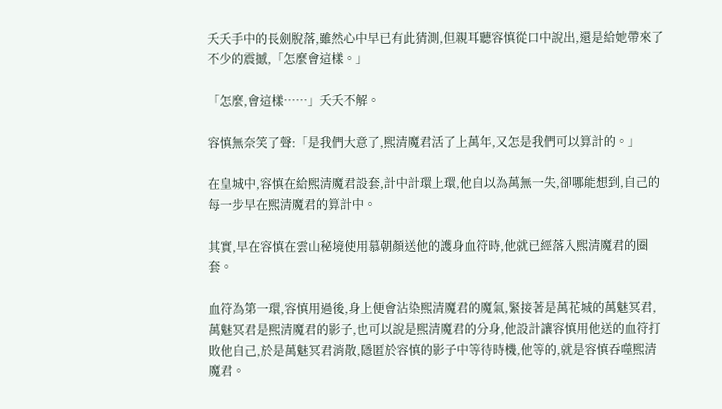夭夭手中的長劍脫落,雖然心中早已有此猜測,但親耳聽容慎從口中說出,還是給她帶來了不少的震撼,「怎麼會這樣。」

「怎麼,會這樣……」夭夭不解。

容慎無奈笑了聲:「是我們大意了,熙清魔君活了上萬年,又怎是我們可以算計的。」

在皇城中,容慎在給熙清魔君設套,計中計環上環,他自以為萬無一失,卻哪能想到,自己的每一步早在熙清魔君的算計中。

其實,早在容慎在雲山秘境使用慕朝顏送他的護身血符時,他就已經落入熙清魔君的圈套。

血符為第一環,容慎用過後,身上便會沾染熙清魔君的魔氣,緊接著是萬花城的萬魅冥君,萬魅冥君是熙清魔君的影子,也可以說是熙清魔君的分身,他設計讓容慎用他送的血符打敗他自己,於是萬魅冥君消散,隱匿於容慎的影子中等待時機,他等的,就是容慎吞噬熙清魔君。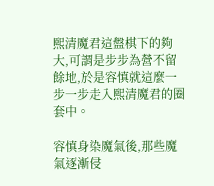熙清魔君這盤棋下的夠大,可謂是步步為營不留餘地,於是容慎就這麼一步一步走入熙清魔君的圈套中。

容慎身染魔氣後,那些魔氣逐漸侵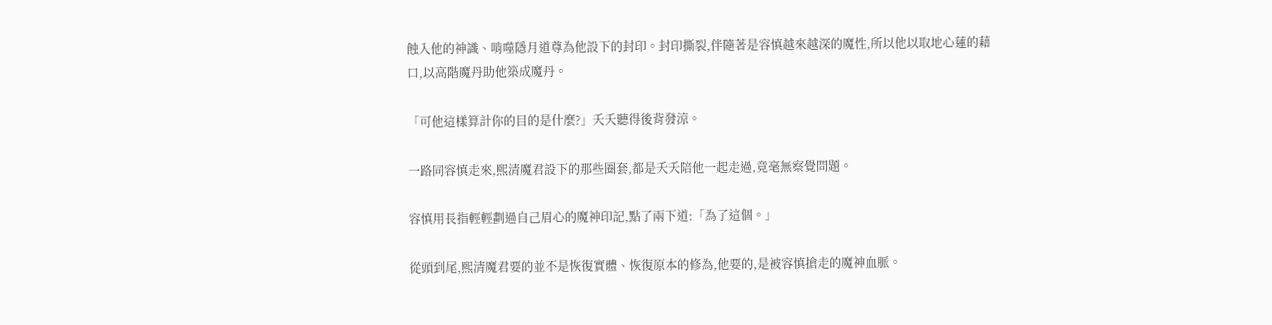蝕入他的神識、啃噬隱月道尊為他設下的封印。封印撕裂,伴隨著是容慎越來越深的魔性,所以他以取地心蓮的藉口,以高階魔丹助他築成魔丹。

「可他這樣算計你的目的是什麼?」夭夭聽得後背發涼。

一路同容慎走來,熙清魔君設下的那些圈套,都是夭夭陪他一起走過,竟毫無察覺問題。

容慎用長指輕輕劃過自己眉心的魔神印記,點了兩下道:「為了這個。」

從頭到尾,熙清魔君要的並不是恢復實體、恢復原本的修為,他要的,是被容慎搶走的魔神血脈。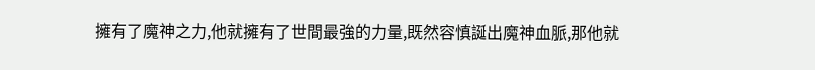擁有了魔神之力,他就擁有了世間最強的力量,既然容慎誕出魔神血脈,那他就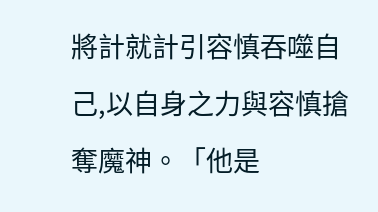將計就計引容慎吞噬自己,以自身之力與容慎搶奪魔神。「他是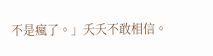不是瘋了。」夭夭不敢相信。